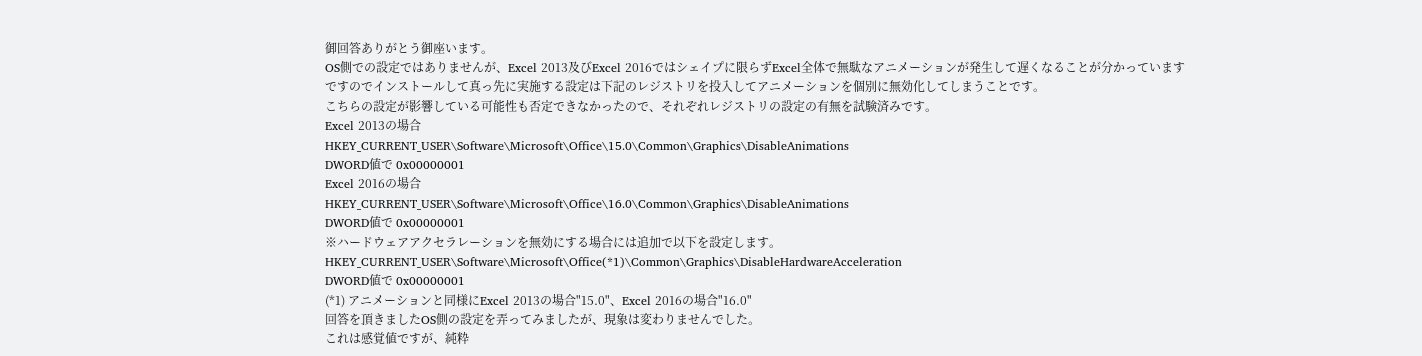御回答ありがとう御座います。
OS側での設定ではありませんが、Excel 2013及びExcel 2016ではシェイプに限らずExcel全体で無駄なアニメーションが発生して遅くなることが分かっています
ですのでインストールして真っ先に実施する設定は下記のレジストリを投入してアニメーションを個別に無効化してしまうことです。
こちらの設定が影響している可能性も否定できなかったので、それぞれレジストリの設定の有無を試験済みです。
Excel 2013の場合
HKEY_CURRENT_USER\Software\Microsoft\Office\15.0\Common\Graphics\DisableAnimations
DWORD値で 0x00000001
Excel 2016の場合
HKEY_CURRENT_USER\Software\Microsoft\Office\16.0\Common\Graphics\DisableAnimations
DWORD値で 0x00000001
※ハードウェアアクセラレーションを無効にする場合には追加で以下を設定します。
HKEY_CURRENT_USER\Software\Microsoft\Office(*1)\Common\Graphics\DisableHardwareAcceleration
DWORD値で 0x00000001
(*1) アニメーションと同様にExcel 2013の場合"15.0"、Excel 2016の場合"16.0"
回答を頂きましたOS側の設定を弄ってみましたが、現象は変わりませんでした。
これは感覚値ですが、純粋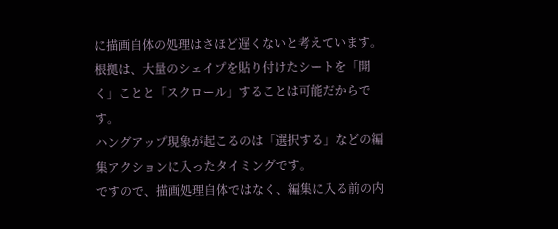に描画自体の処理はさほど遅くないと考えています。
根拠は、大量のシェイプを貼り付けたシートを「開く」ことと「スクロール」することは可能だからです。
ハングアップ現象が起こるのは「選択する」などの編集アクションに入ったタイミングです。
ですので、描画処理自体ではなく、編集に入る前の内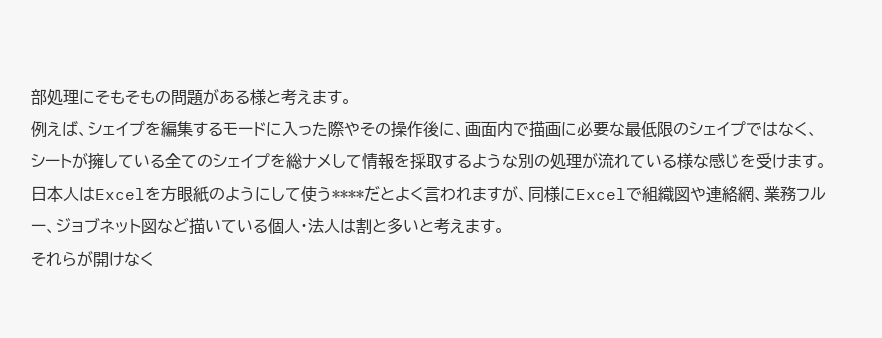部処理にそもそもの問題がある様と考えます。
例えば、シェイプを編集するモードに入った際やその操作後に、画面内で描画に必要な最低限のシェイプではなく、シートが擁している全てのシェイプを総ナメして情報を採取するような別の処理が流れている様な感じを受けます。
日本人はExcelを方眼紙のようにして使う****だとよく言われますが、同様にExcelで組織図や連絡網、業務フルー、ジョブネット図など描いている個人・法人は割と多いと考えます。
それらが開けなく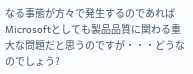なる事態が方々で発生するのであればMicrosoftとしても製品品質に関わる重大な問題だと思うのですが・・・どうなのでしょう?